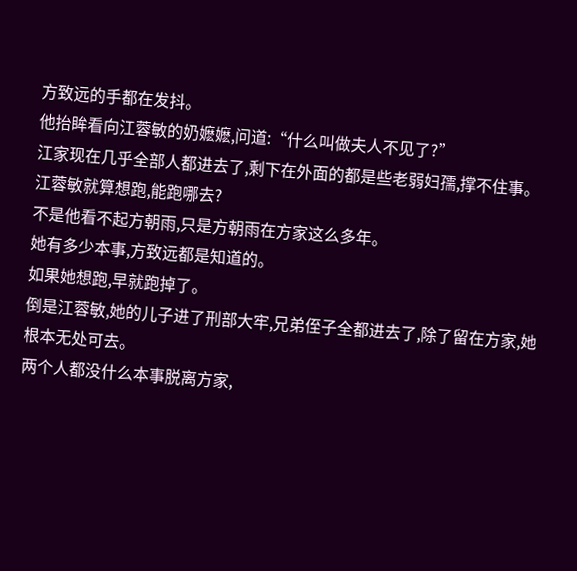方致远的手都在发抖。
他抬眸看向江蓉敏的奶嬷嬷,问道:“什么叫做夫人不见了?”
江家现在几乎全部人都进去了,剩下在外面的都是些老弱妇孺,撑不住事。
江蓉敏就算想跑,能跑哪去?
不是他看不起方朝雨,只是方朝雨在方家这么多年。
她有多少本事,方致远都是知道的。
如果她想跑,早就跑掉了。
倒是江蓉敏,她的儿子进了刑部大牢,兄弟侄子全都进去了,除了留在方家,她根本无处可去。
两个人都没什么本事脱离方家,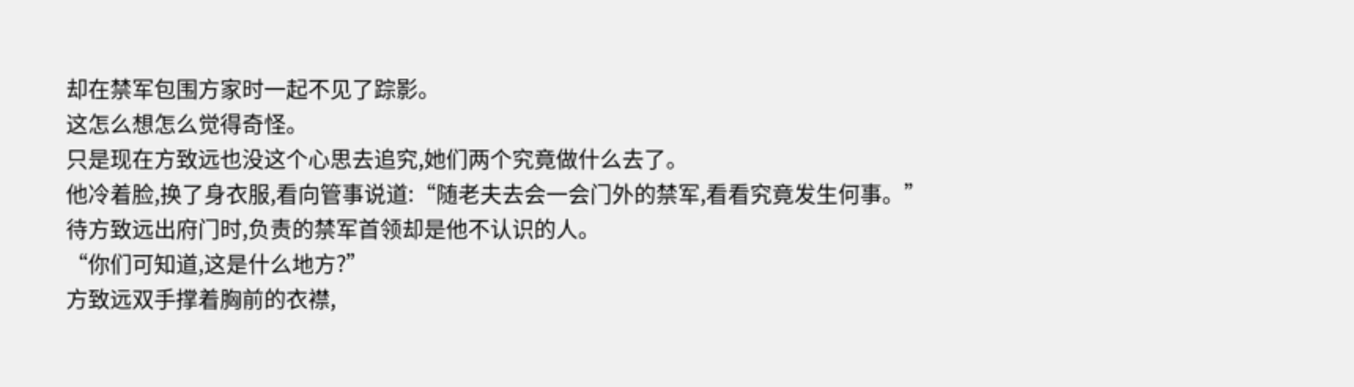却在禁军包围方家时一起不见了踪影。
这怎么想怎么觉得奇怪。
只是现在方致远也没这个心思去追究,她们两个究竟做什么去了。
他冷着脸,换了身衣服,看向管事说道:“随老夫去会一会门外的禁军,看看究竟发生何事。”
待方致远出府门时,负责的禁军首领却是他不认识的人。
“你们可知道,这是什么地方?”
方致远双手撑着胸前的衣襟,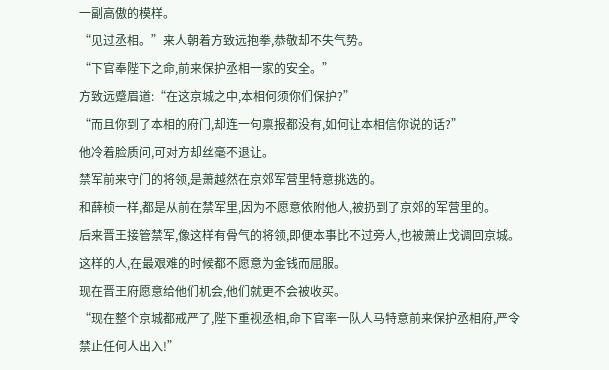一副高傲的模样。
“见过丞相。”来人朝着方致远抱拳,恭敬却不失气势。
“下官奉陛下之命,前来保护丞相一家的安全。”
方致远蹙眉道:“在这京城之中,本相何须你们保护?”
“而且你到了本相的府门,却连一句禀报都没有,如何让本相信你说的话?”
他冷着脸质问,可对方却丝毫不退让。
禁军前来守门的将领,是萧越然在京郊军营里特意挑选的。
和薛桢一样,都是从前在禁军里,因为不愿意依附他人,被扔到了京郊的军营里的。
后来晋王接管禁军,像这样有骨气的将领,即便本事比不过旁人,也被萧止戈调回京城。
这样的人,在最艰难的时候都不愿意为金钱而屈服。
现在晋王府愿意给他们机会,他们就更不会被收买。
“现在整个京城都戒严了,陛下重视丞相,命下官率一队人马特意前来保护丞相府,严令禁止任何人出入!”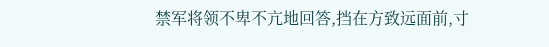禁军将领不卑不亢地回答,挡在方致远面前,寸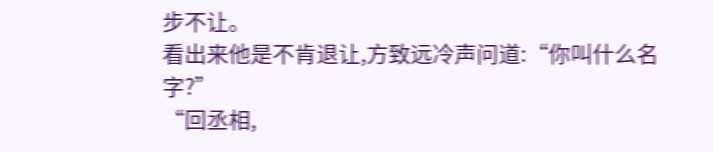步不让。
看出来他是不肯退让,方致远冷声问道:“你叫什么名字?”
“回丞相,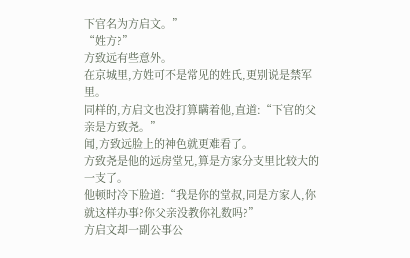下官名为方启文。”
“姓方?”
方致远有些意外。
在京城里,方姓可不是常见的姓氏,更别说是禁军里。
同样的,方启文也没打算瞒着他,直道:“下官的父亲是方致尧。”
闻,方致远脸上的神色就更难看了。
方致尧是他的远房堂兄,算是方家分支里比较大的一支了。
他顿时冷下脸道:“我是你的堂叔,同是方家人,你就这样办事?你父亲没教你礼数吗?”
方启文却一副公事公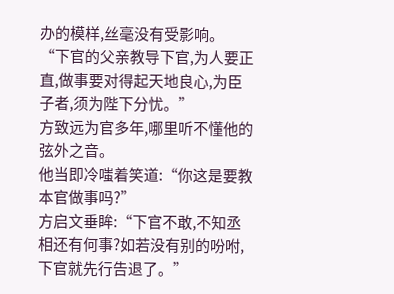办的模样,丝毫没有受影响。
“下官的父亲教导下官,为人要正直,做事要对得起天地良心,为臣子者,须为陛下分忧。”
方致远为官多年,哪里听不懂他的弦外之音。
他当即冷嗤着笑道:“你这是要教本官做事吗?”
方启文垂眸:“下官不敢,不知丞相还有何事?如若没有别的吩咐,下官就先行告退了。”